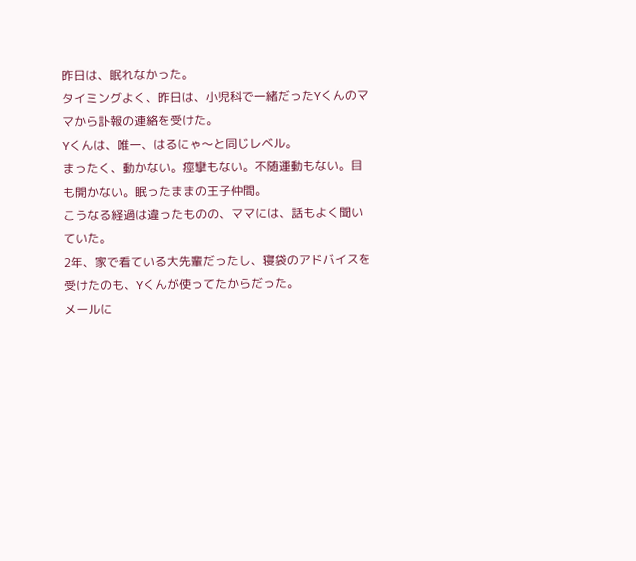昨日は、眠れなかった。
タイミングよく、昨日は、小児科で一緒だったYくんのママから訃報の連絡を受けた。
Yくんは、唯一、はるにゃ〜と同じレベル。
まったく、動かない。痙攣もない。不随運動もない。目も開かない。眠ったままの王子仲間。
こうなる経過は違ったものの、ママには、話もよく聞いていた。
2年、家で看ている大先輩だったし、寝袋のアドバイスを受けたのも、Yくんが使ってたからだった。
メールに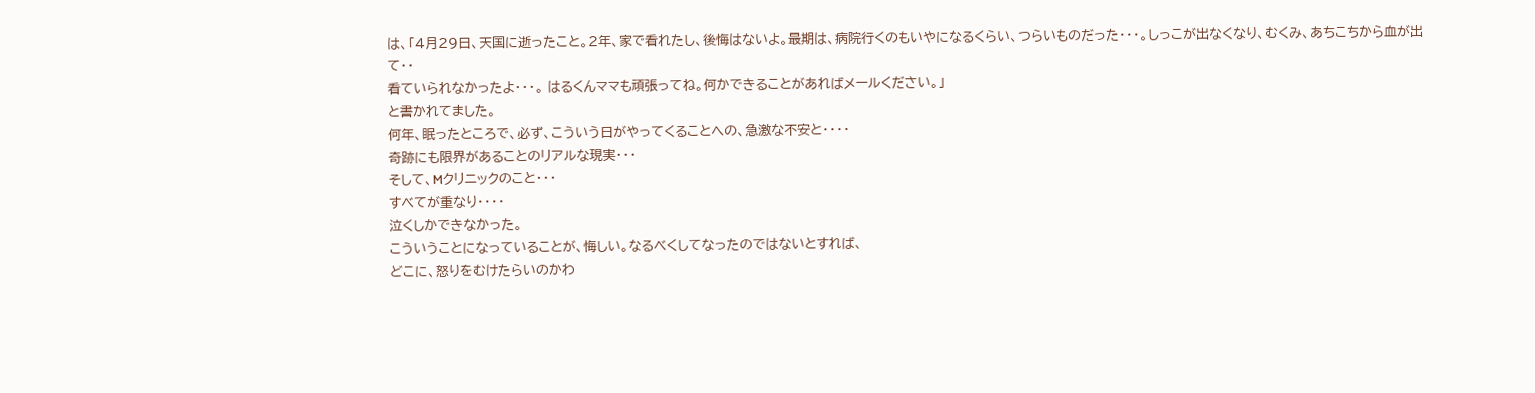は、「4月29日、天国に逝ったこと。2年、家で看れたし、後悔はないよ。最期は、病院行くのもいやになるくらい、つらいものだった・・・。しっこが出なくなり、むくみ、あちこちから血が出て・・
看ていられなかったよ・・・。 はるくんママも頑張ってね。何かできることがあればメールください。」
と書かれてました。
何年、眠ったところで、必ず、こういう日がやってくることへの、急激な不安と・・・・
奇跡にも限界があることのリアルな現実・・・
そして、Mクリニックのこと・・・
すべてが重なり・・・・
泣くしかできなかった。
こういうことになっていることが、悔しい。なるべくしてなったのではないとすれば、
どこに、怒りをむけたらいのかわ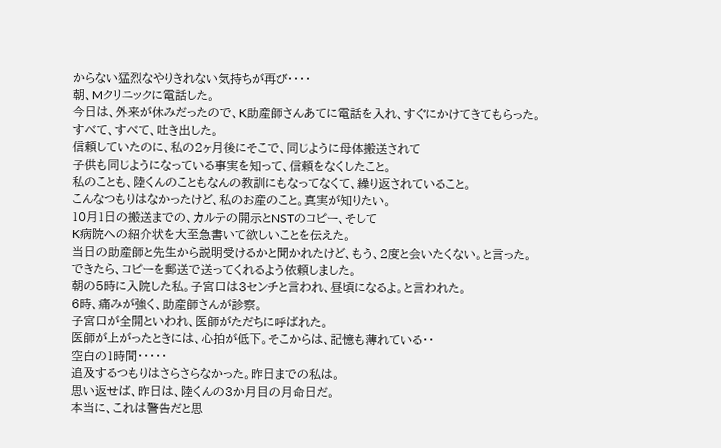からない猛烈なやりきれない気持ちが再び・・・・
朝、Mクリニックに電話した。
今日は、外来が休みだったので、K助産師さんあてに電話を入れ、すぐにかけてきてもらった。
すべて、すべて、吐き出した。
信頼していたのに、私の2ヶ月後にそこで、同じように母体搬送されて
子供も同じようになっている事実を知って、信頼をなくしたこと。
私のことも、陸くんのこともなんの教訓にもなってなくて、繰り返されていること。
こんなつもりはなかったけど、私のお産のこと。真実が知りたい。
10月1日の搬送までの、カルテの開示とNSTのコピー、そして
K病院への紹介状を大至急書いて欲しいことを伝えた。
当日の助産師と先生から説明受けるかと聞かれたけど、もう、2度と会いたくない。と言った。
できたら、コピーを郵送で送ってくれるよう依頼しました。
朝の5時に入院した私。子宮口は3センチと言われ、昼頃になるよ。と言われた。
6時、痛みが強く、助産師さんが診察。
子宮口が全開といわれ、医師がただちに呼ばれた。
医師が上がったときには、心拍が低下。そこからは、記憶も薄れている・・
空白の1時間・・・・・
追及するつもりはさらさらなかった。昨日までの私は。
思い返せば、昨日は、陸くんの3か月目の月命日だ。
本当に、これは警告だと思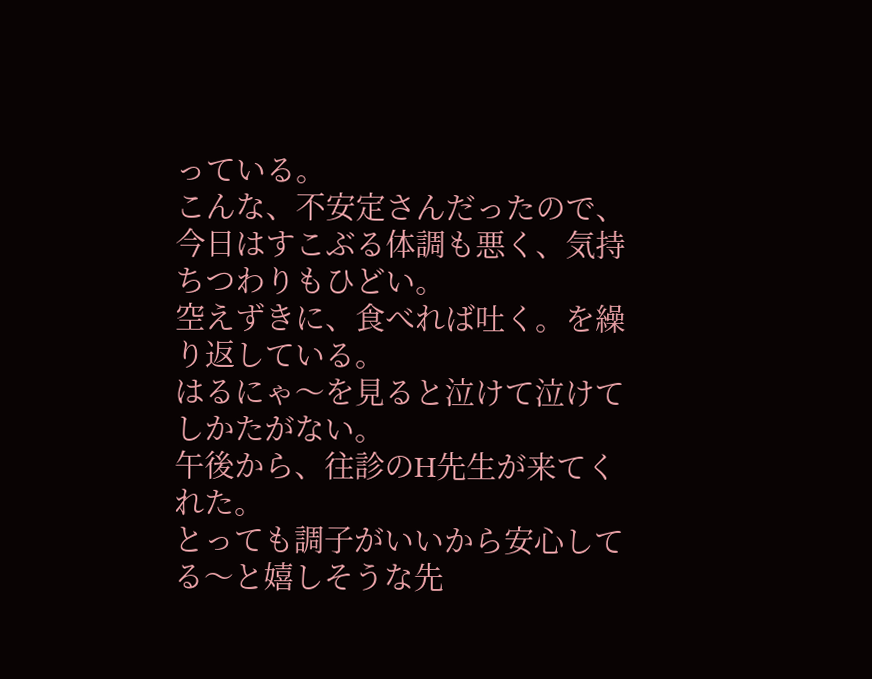っている。
こんな、不安定さんだったので、今日はすこぶる体調も悪く、気持ちつわりもひどい。
空えずきに、食べれば吐く。を繰り返している。
はるにゃ〜を見ると泣けて泣けてしかたがない。
午後から、往診のH先生が来てくれた。
とっても調子がいいから安心してる〜と嬉しそうな先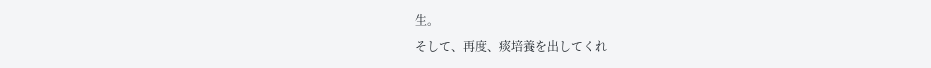生。
そして、再度、痰培養を出してくれ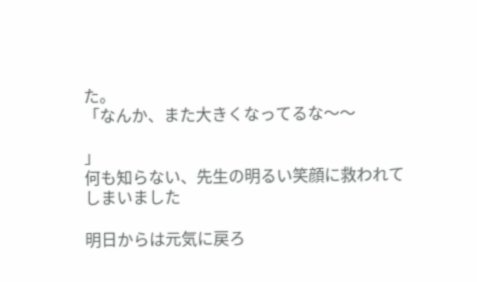た。
「なんか、また大きくなってるな〜〜

」
何も知らない、先生の明るい笑顔に救われてしまいました

明日からは元気に戻ろ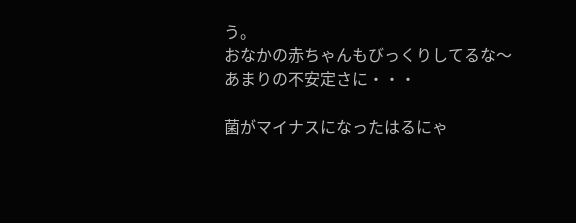う。
おなかの赤ちゃんもびっくりしてるな〜あまりの不安定さに・・・

菌がマイナスになったはるにゃ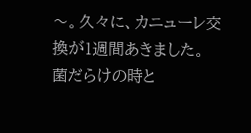〜。久々に、カニューレ交換が1週間あきました。
菌だらけの時と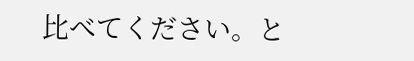比べてください。と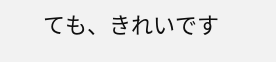ても、きれいです